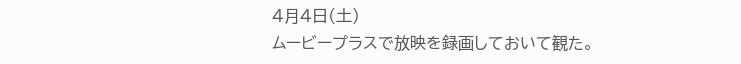4月4日(土)
ムービープラスで放映を録画しておいて観た。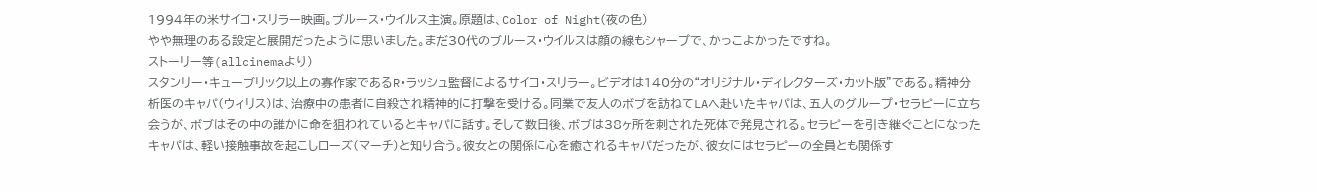1994年の米サイコ・スリラー映画。ブルース・ウイルス主演。原題は、Color of Night(夜の色)
やや無理のある設定と展開だったように思いました。まだ30代のブルース・ウイルスは顔の線もシャープで、かっこよかったですね。
ストーリー等(allcinemaより)
スタンリー・キューブリック以上の寡作家であるR・ラッシュ監督によるサイコ・スリラー。ビデオは140分の“オリジナル・ディレクターズ・カット版”である。精神分析医のキャパ(ウィリス)は、治療中の患者に自殺され精神的に打撃を受ける。同業で友人のボブを訪ねてLAへ赴いたキャパは、五人のグループ・セラピーに立ち会うが、ボブはその中の誰かに命を狙われているとキャパに話す。そして数日後、ボブは38ヶ所を刺された死体で発見される。セラピーを引き継ぐことになったキャパは、軽い接触事故を起こしローズ(マーチ)と知り合う。彼女との関係に心を癒されるキャパだったが、彼女にはセラピーの全員とも関係す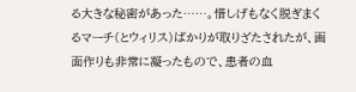る大きな秘密があった……。惜しげもなく脱ぎまくるマーチ(とウィリス)ばかりが取りざたされたが、画面作りも非常に凝ったもので、患者の血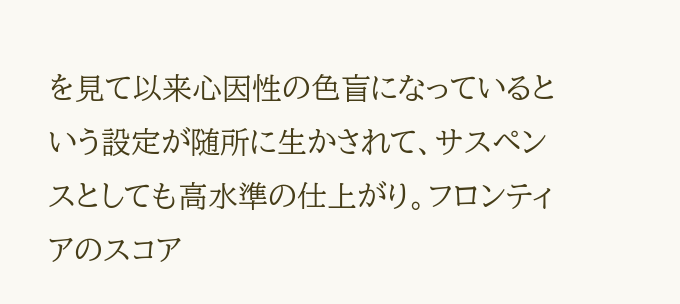を見て以来心因性の色盲になっているという設定が随所に生かされて、サスペンスとしても高水準の仕上がり。フロンティアのスコア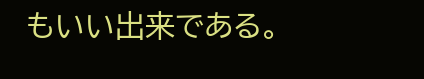もいい出来である。